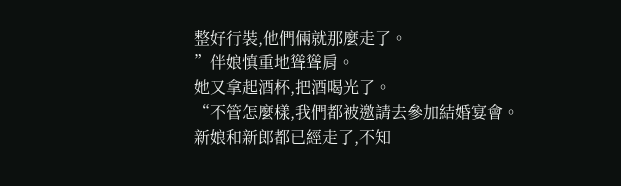整好行裝,他們倆就那麼走了。
”伴娘慎重地聳聳肩。
她又拿起酒杯,把酒喝光了。
“不管怎麼樣,我們都被邀請去參加結婚宴會。
新娘和新郎都已經走了,不知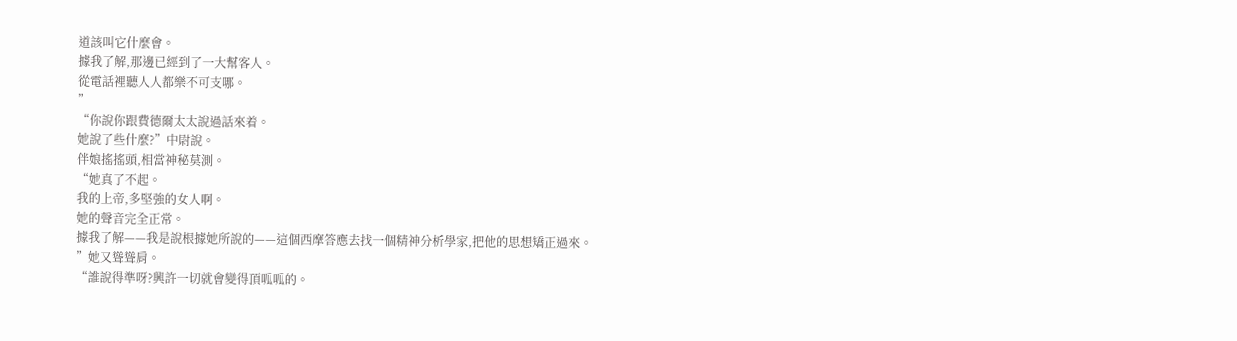道該叫它什麼會。
據我了解,那邊已經到了一大幫客人。
從電話裡聽人人都樂不可支哪。
”
“你說你跟費德爾太太說過話來着。
她說了些什麼?”中尉說。
伴娘搖搖頭,相當神秘莫測。
“她真了不起。
我的上帝,多堅強的女人啊。
她的聲音完全正常。
據我了解——我是說根據她所說的——這個西摩答應去找一個精神分析學家,把他的思想矯正過來。
”她又聳聳肩。
“誰說得準呀?興許一切就會變得頂呱呱的。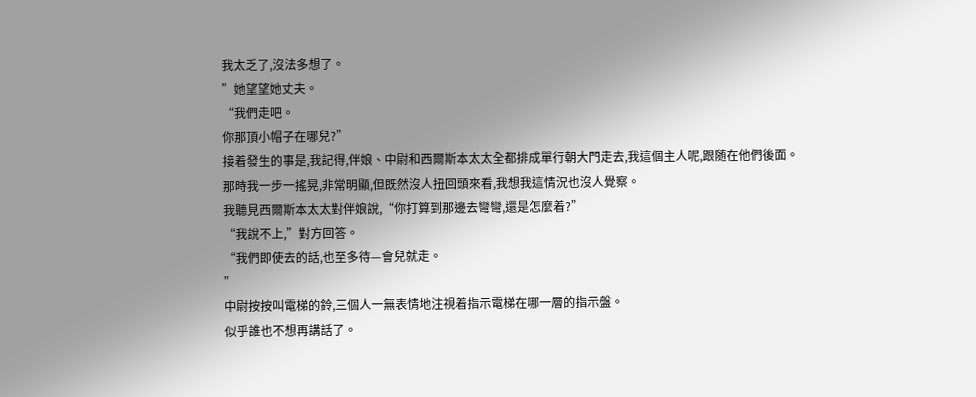我太乏了,沒法多想了。
”她望望她丈夫。
“我們走吧。
你那頂小帽子在哪兒?”
接着發生的事是,我記得,伴娘、中尉和西爾斯本太太全都排成單行朝大門走去,我這個主人呢,跟随在他們後面。
那時我一步一搖晃,非常明顯,但既然沒人扭回頭來看,我想我這情況也沒人覺察。
我聽見西爾斯本太太對伴娘說,“你打算到那邊去彎彎,還是怎麼着?”
“我說不上,”對方回答。
“我們即使去的話,也至多待—會兒就走。
”
中尉按按叫電梯的鈴,三個人一無表情地注視着指示電梯在哪一層的指示盤。
似乎誰也不想再講話了。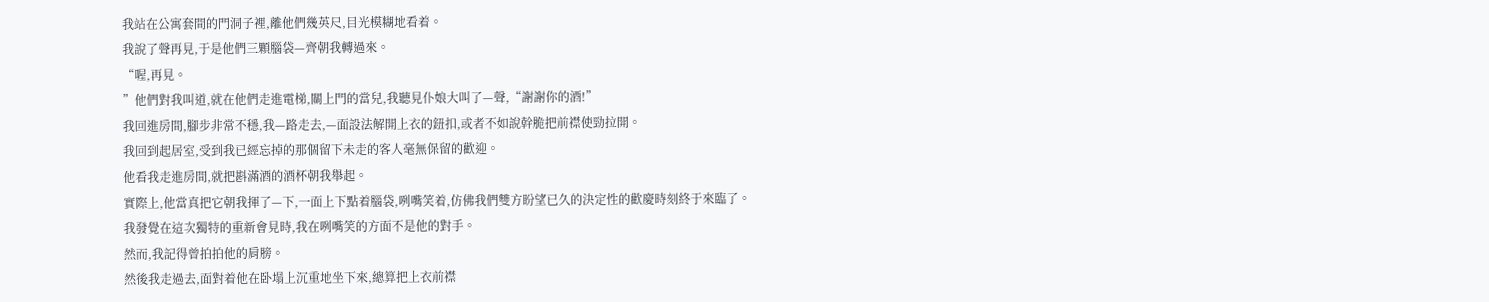我站在公寓套間的門洞子裡,離他們幾英尺,目光模糊地看着。
我說了聲再見,于是他們三顆腦袋—齊朝我轉過來。
“喔,再見。
”他們對我叫道,就在他們走進電梯,關上門的當兒,我聽見仆娘大叫了—聲,“謝謝你的酒!”
我回進房間,腳步非常不穩,我—路走去,—面設法解開上衣的鈕扣,或者不如說幹脆把前襟使勁拉開。
我回到起居室,受到我已經忘掉的那個留下未走的客人毫無保留的歡迎。
他看我走進房間,就把斟滿酒的酒杯朝我舉起。
實際上,他當真把它朝我揮了—下,一面上下點着腦袋,咧嘴笑着,仿佛我們雙方盼望已久的決定性的歡慶時刻終于來臨了。
我發覺在這次獨特的重新會見時,我在咧嘴笑的方面不是他的對手。
然而,我記得曾拍拍他的肩膀。
然後我走過去,面對着他在卧塌上沉重地坐下來,總算把上衣前襟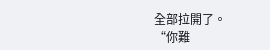全部拉開了。
“你難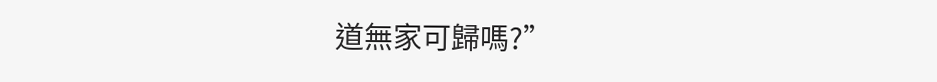道無家可歸嗎?”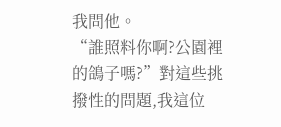我問他。
“誰照料你啊?公園裡的鴿子嗎?”對這些挑撥性的問題,我這位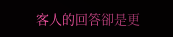客人的回答卻是更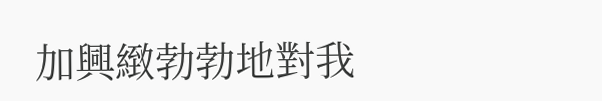加興緻勃勃地對我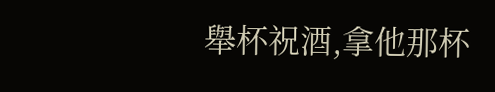舉杯祝酒,拿他那杯